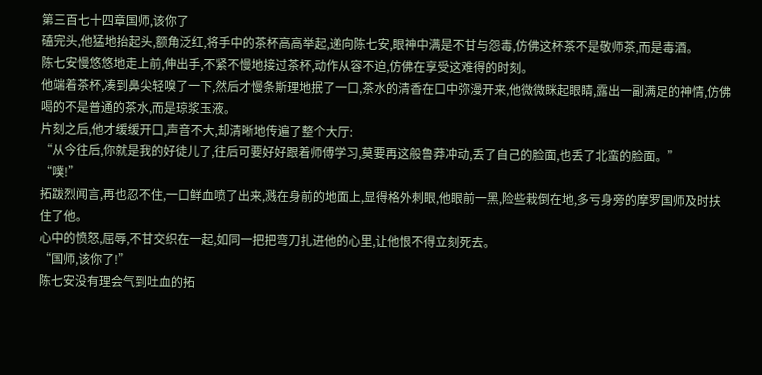第三百七十四章国师,该你了
磕完头,他猛地抬起头,额角泛红,将手中的茶杯高高举起,递向陈七安,眼神中满是不甘与怨毒,仿佛这杯茶不是敬师茶,而是毒酒。
陈七安慢悠悠地走上前,伸出手,不紧不慢地接过茶杯,动作从容不迫,仿佛在享受这难得的时刻。
他端着茶杯,凑到鼻尖轻嗅了一下,然后才慢条斯理地抿了一口,茶水的清香在口中弥漫开来,他微微眯起眼睛,露出一副满足的神情,仿佛喝的不是普通的茶水,而是琼浆玉液。
片刻之后,他才缓缓开口,声音不大,却清晰地传遍了整个大厅:
“从今往后,你就是我的好徒儿了,往后可要好好跟着师傅学习,莫要再这般鲁莽冲动,丢了自己的脸面,也丢了北蛮的脸面。”
“噗!”
拓跋烈闻言,再也忍不住,一口鲜血喷了出来,溅在身前的地面上,显得格外刺眼,他眼前一黑,险些栽倒在地,多亏身旁的摩罗国师及时扶住了他。
心中的愤怒,屈辱,不甘交织在一起,如同一把把弯刀扎进他的心里,让他恨不得立刻死去。
“国师,该你了!”
陈七安没有理会气到吐血的拓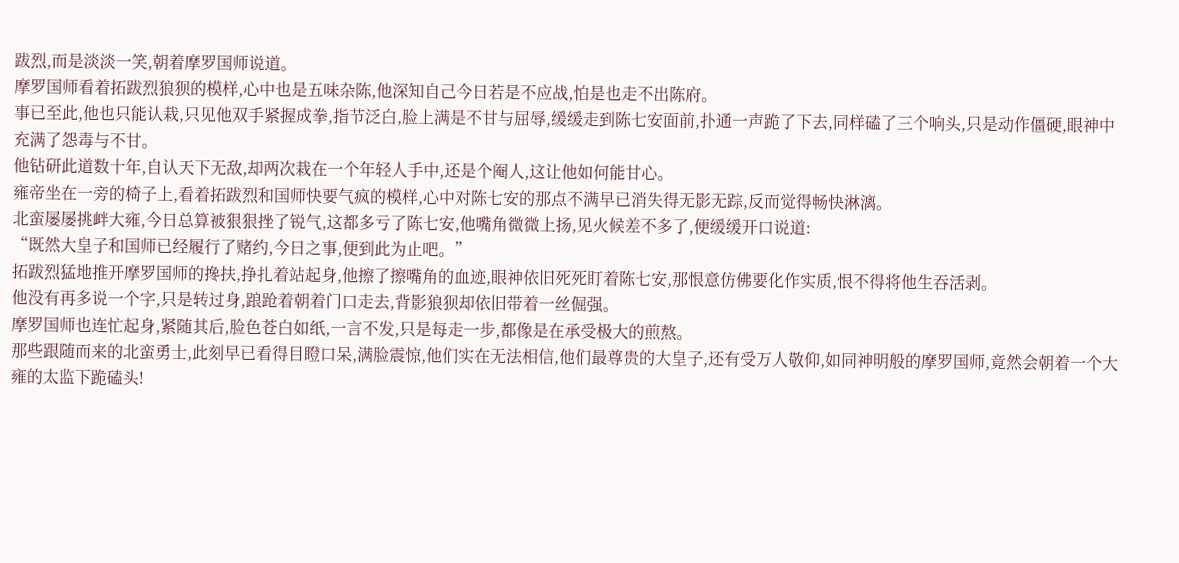跋烈,而是淡淡一笑,朝着摩罗国师说道。
摩罗国师看着拓跋烈狼狈的模样,心中也是五味杂陈,他深知自己今日若是不应战,怕是也走不出陈府。
事已至此,他也只能认栽,只见他双手紧握成拳,指节泛白,脸上满是不甘与屈辱,缓缓走到陈七安面前,扑通一声跪了下去,同样磕了三个响头,只是动作僵硬,眼神中充满了怨毒与不甘。
他钻研此道数十年,自认天下无敌,却两次栽在一个年轻人手中,还是个阉人,这让他如何能甘心。
雍帝坐在一旁的椅子上,看着拓跋烈和国师快要气疯的模样,心中对陈七安的那点不满早已消失得无影无踪,反而觉得畅快淋漓。
北蛮屡屡挑衅大雍,今日总算被狠狠挫了锐气,这都多亏了陈七安,他嘴角微微上扬,见火候差不多了,便缓缓开口说道:
“既然大皇子和国师已经履行了赌约,今日之事,便到此为止吧。”
拓跋烈猛地推开摩罗国师的搀扶,挣扎着站起身,他擦了擦嘴角的血迹,眼神依旧死死盯着陈七安,那恨意仿佛要化作实质,恨不得将他生吞活剥。
他没有再多说一个字,只是转过身,踉跄着朝着门口走去,背影狼狈却依旧带着一丝倔强。
摩罗国师也连忙起身,紧随其后,脸色苍白如纸,一言不发,只是每走一步,都像是在承受极大的煎熬。
那些跟随而来的北蛮勇士,此刻早已看得目瞪口呆,满脸震惊,他们实在无法相信,他们最尊贵的大皇子,还有受万人敬仰,如同神明般的摩罗国师,竟然会朝着一个大雍的太监下跪磕头!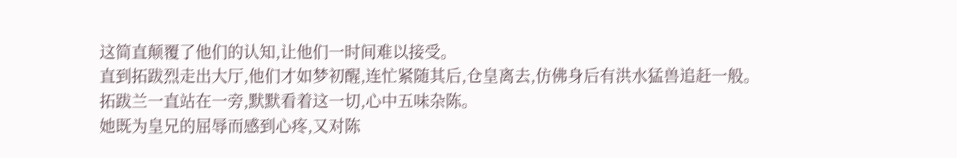这简直颠覆了他们的认知,让他们一时间难以接受。
直到拓跋烈走出大厅,他们才如梦初醒,连忙紧随其后,仓皇离去,仿佛身后有洪水猛兽追赶一般。
拓跋兰一直站在一旁,默默看着这一切,心中五味杂陈。
她既为皇兄的屈辱而感到心疼,又对陈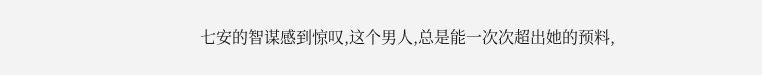七安的智谋感到惊叹,这个男人,总是能一次次超出她的预料,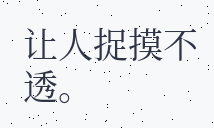让人捉摸不透。